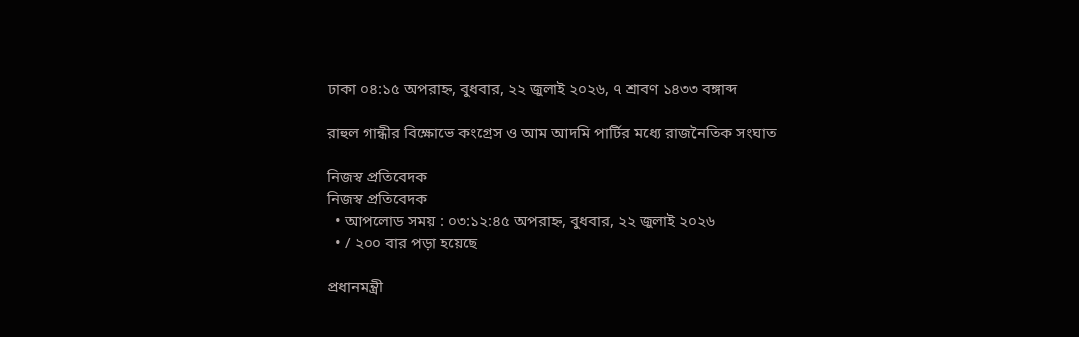ঢাকা ০৪:১৫ অপরাহ্ন, বুধবার, ২২ জুলাই ২০২৬, ৭ শ্রাবণ ১৪৩৩ বঙ্গাব্দ

রাহুল গান্ধীর বিক্ষোভে কংগ্রেস ও আম আদমি পার্টির মধ্যে রাজনৈতিক সংঘাত

নিজস্ব প্রতিবেদক
নিজস্ব প্রতিবেদক
  • আপলোড সময় : ০৩:১২:৪৫ অপরাহ্ন, বুধবার, ২২ জুলাই ২০২৬
  • / ২০০ বার পড়া হয়েছে

প্রধানমন্ত্রী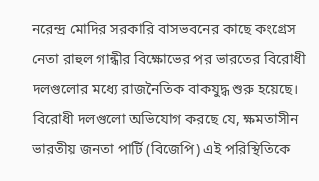নরেন্দ্র মোদির সরকারি বাসভবনের কাছে কংগ্রেস নেতা রাহুল গান্ধীর বিক্ষোভের পর ভারতের বিরোধী দলগুলোর মধ্যে রাজনৈতিক বাকযুদ্ধ শুরু হয়েছে। বিরোধী দলগুলো অভিযোগ করছে যে, ক্ষমতাসীন ভারতীয় জনতা পার্টি (বিজেপি) এই পরিস্থিতিকে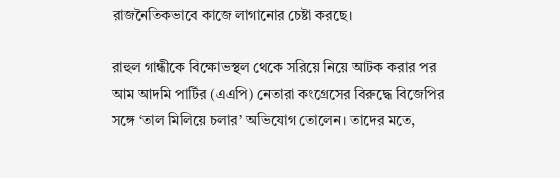রাজনৈতিকভাবে কাজে লাগানোর চেষ্টা করছে।

রাহুল গান্ধীকে বিক্ষোভস্থল থেকে সরিয়ে নিয়ে আটক করার পর আম আদমি পার্টির (এএপি) নেতারা কংগ্রেসের বিরুদ্ধে বিজেপির সঙ্গে ‘তাল মিলিয়ে চলার’ অভিযোগ তোলেন। তাদের মতে,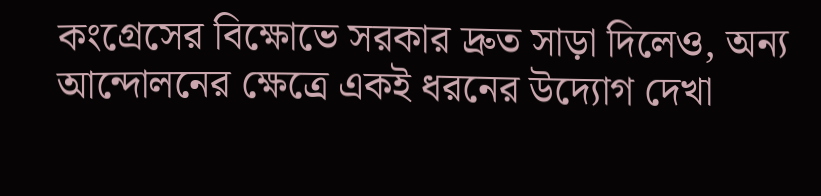কংগ্রেসের বিক্ষোভে সরকার দ্রুত সাড়া দিলেও, অন্য আন্দোলনের ক্ষেত্রে একই ধরনের উদ্যোগ দেখা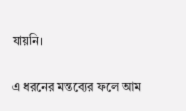যায়নি।

এ ধরনের মন্তব্যের ফলে আম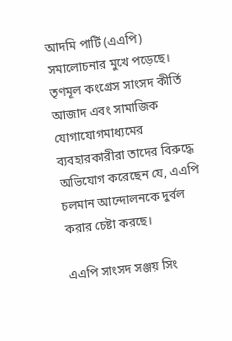আদমি পার্টি (এএপি) সমালোচনার মুখে পড়েছে। তৃণমূল কংগ্রেস সাংসদ কীর্তি আজাদ এবং সামাজিক যোগাযোগমাধ্যমের ব্যবহারকারীরা তাদের বিরুদ্ধে অভিযোগ করেছেন যে, এএপি চলমান আন্দোলনকে দুর্বল করার চেষ্টা করছে।

এএপি সাংসদ সঞ্জয় সিং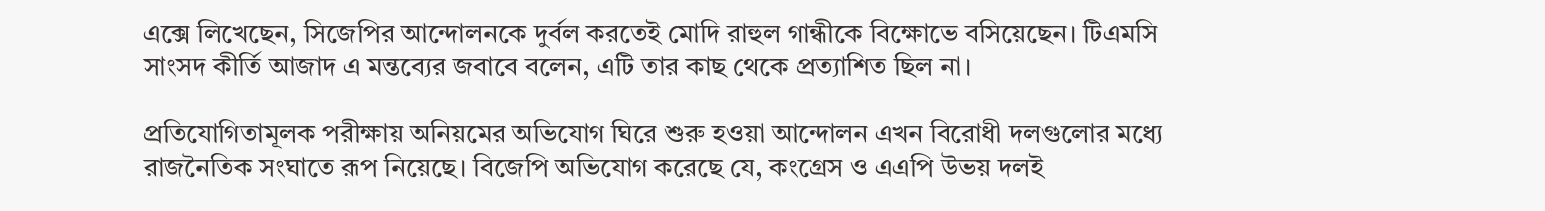এক্সে লিখেছেন, সিজেপির আন্দোলনকে দুর্বল করতেই মোদি রাহুল গান্ধীকে বিক্ষোভে বসিয়েছেন। টিএমসি সাংসদ কীর্তি আজাদ এ মন্তব্যের জবাবে বলেন, এটি তার কাছ থেকে প্রত্যাশিত ছিল না।

প্রতিযোগিতামূলক পরীক্ষায় অনিয়মের অভিযোগ ঘিরে শুরু হওয়া আন্দোলন এখন বিরোধী দলগুলোর মধ্যে রাজনৈতিক সংঘাতে রূপ নিয়েছে। বিজেপি অভিযোগ করেছে যে, কংগ্রেস ও এএপি উভয় দলই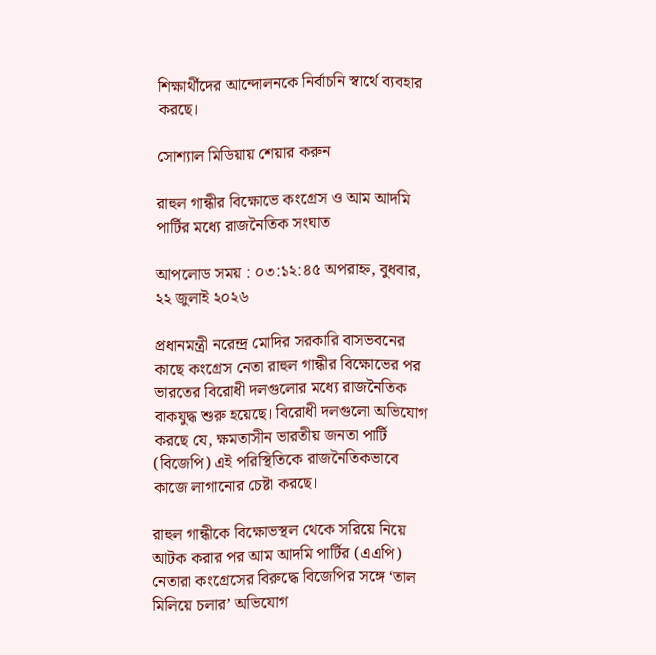শিক্ষার্থীদের আন্দোলনকে নির্বাচনি স্বার্থে ব্যবহার করছে।

সোশ্যাল মিডিয়ায় শেয়ার করুন

রাহুল গান্ধীর বিক্ষোভে কংগ্রেস ও আম আদমি পার্টির মধ্যে রাজনৈতিক সংঘাত

আপলোড সময় : ০৩:১২:৪৫ অপরাহ্ন, বুধবার, ২২ জুলাই ২০২৬

প্রধানমন্ত্রী নরেন্দ্র মোদির সরকারি বাসভবনের কাছে কংগ্রেস নেতা রাহুল গান্ধীর বিক্ষোভের পর ভারতের বিরোধী দলগুলোর মধ্যে রাজনৈতিক বাকযুদ্ধ শুরু হয়েছে। বিরোধী দলগুলো অভিযোগ করছে যে, ক্ষমতাসীন ভারতীয় জনতা পার্টি (বিজেপি) এই পরিস্থিতিকে রাজনৈতিকভাবে কাজে লাগানোর চেষ্টা করছে।

রাহুল গান্ধীকে বিক্ষোভস্থল থেকে সরিয়ে নিয়ে আটক করার পর আম আদমি পার্টির (এএপি) নেতারা কংগ্রেসের বিরুদ্ধে বিজেপির সঙ্গে ‘তাল মিলিয়ে চলার’ অভিযোগ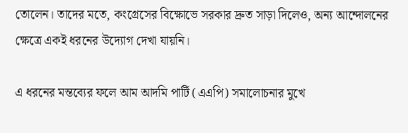তোলেন। তাদের মতে, কংগ্রেসের বিক্ষোভে সরকার দ্রুত সাড়া দিলেও, অন্য আন্দোলনের ক্ষেত্রে একই ধরনের উদ্যোগ দেখা যায়নি।

এ ধরনের মন্তব্যের ফলে আম আদমি পার্টি (এএপি) সমালোচনার মুখে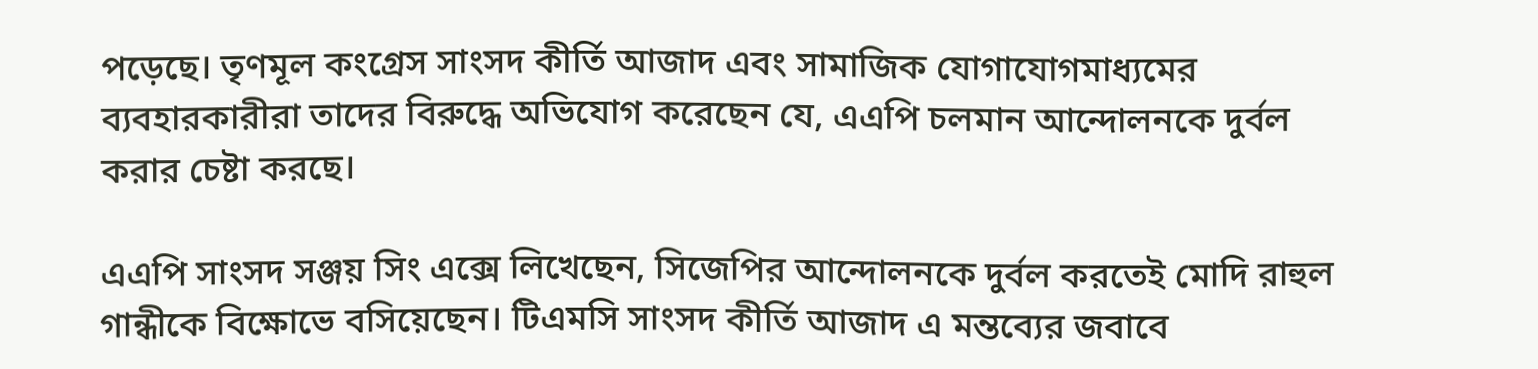পড়েছে। তৃণমূল কংগ্রেস সাংসদ কীর্তি আজাদ এবং সামাজিক যোগাযোগমাধ্যমের ব্যবহারকারীরা তাদের বিরুদ্ধে অভিযোগ করেছেন যে, এএপি চলমান আন্দোলনকে দুর্বল করার চেষ্টা করছে।

এএপি সাংসদ সঞ্জয় সিং এক্সে লিখেছেন, সিজেপির আন্দোলনকে দুর্বল করতেই মোদি রাহুল গান্ধীকে বিক্ষোভে বসিয়েছেন। টিএমসি সাংসদ কীর্তি আজাদ এ মন্তব্যের জবাবে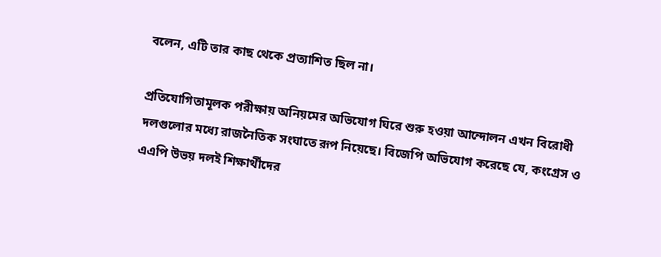বলেন, এটি তার কাছ থেকে প্রত্যাশিত ছিল না।

প্রতিযোগিতামূলক পরীক্ষায় অনিয়মের অভিযোগ ঘিরে শুরু হওয়া আন্দোলন এখন বিরোধী দলগুলোর মধ্যে রাজনৈতিক সংঘাতে রূপ নিয়েছে। বিজেপি অভিযোগ করেছে যে, কংগ্রেস ও এএপি উভয় দলই শিক্ষার্থীদের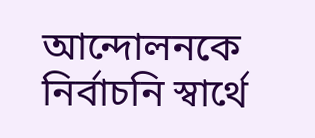আন্দোলনকে নির্বাচনি স্বার্থে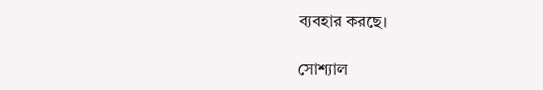ব্যবহার করছে।

সোশ্যাল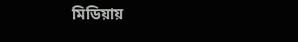মিডিয়ায়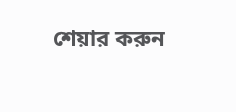শেয়ার করুন